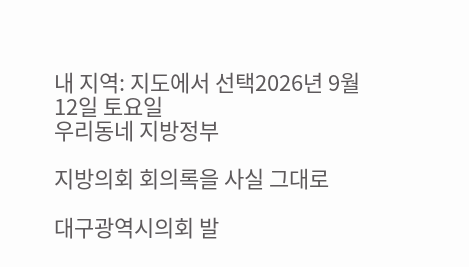내 지역: 지도에서 선택2026년 9월 12일 토요일
우리동네 지방정부

지방의회 회의록을 사실 그대로

대구광역시의회 발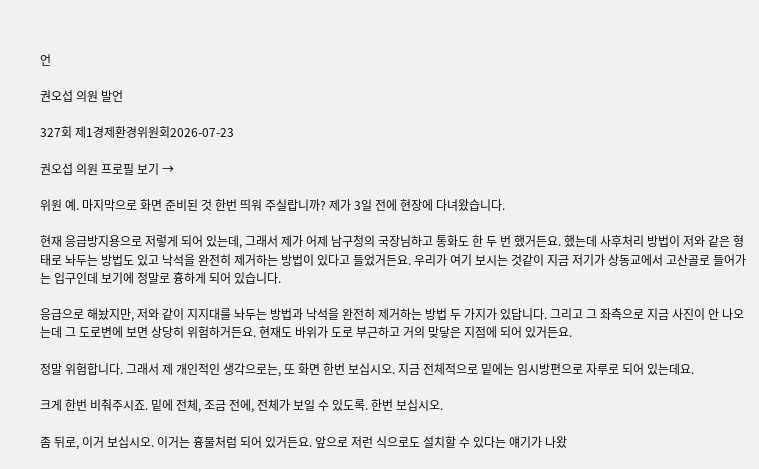언

권오섭 의원 발언

327회 제1경제환경위원회2026-07-23

권오섭 의원 프로필 보기 →

위원 예. 마지막으로 화면 준비된 것 한번 띄워 주실랍니까? 제가 3일 전에 현장에 다녀왔습니다.

현재 응급방지용으로 저렇게 되어 있는데, 그래서 제가 어제 남구청의 국장님하고 통화도 한 두 번 했거든요. 했는데 사후처리 방법이 저와 같은 형태로 놔두는 방법도 있고 낙석을 완전히 제거하는 방법이 있다고 들었거든요. 우리가 여기 보시는 것같이 지금 저기가 상동교에서 고산골로 들어가는 입구인데 보기에 정말로 흉하게 되어 있습니다.

응급으로 해놨지만, 저와 같이 지지대를 놔두는 방법과 낙석을 완전히 제거하는 방법 두 가지가 있답니다. 그리고 그 좌측으로 지금 사진이 안 나오는데 그 도로변에 보면 상당히 위험하거든요. 현재도 바위가 도로 부근하고 거의 맞닿은 지점에 되어 있거든요.

정말 위험합니다. 그래서 제 개인적인 생각으로는, 또 화면 한번 보십시오. 지금 전체적으로 밑에는 임시방편으로 자루로 되어 있는데요.

크게 한번 비춰주시죠. 밑에 전체, 조금 전에, 전체가 보일 수 있도록. 한번 보십시오.

좀 뒤로, 이거 보십시오. 이거는 흉물처럼 되어 있거든요. 앞으로 저런 식으로도 설치할 수 있다는 얘기가 나왔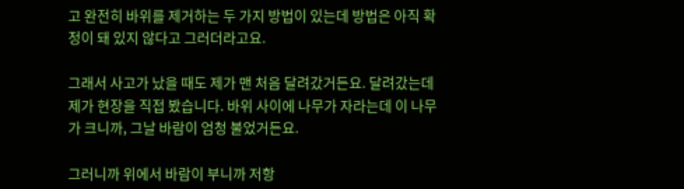고 완전히 바위를 제거하는 두 가지 방법이 있는데 방법은 아직 확정이 돼 있지 않다고 그러더라고요.

그래서 사고가 났을 때도 제가 맨 처음 달려갔거든요. 달려갔는데 제가 현장을 직접 봤습니다. 바위 사이에 나무가 자라는데 이 나무가 크니까, 그날 바람이 엄청 불었거든요.

그러니까 위에서 바람이 부니까 저항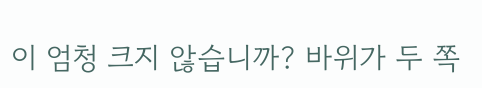이 엄청 크지 않습니까? 바위가 두 쪽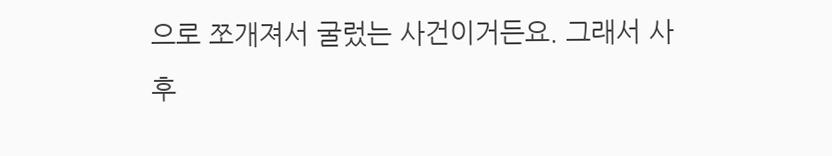으로 쪼개져서 굴렀는 사건이거든요. 그래서 사후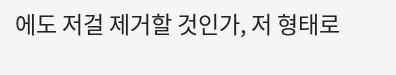에도 저걸 제거할 것인가, 저 형태로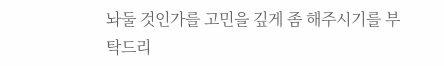놔둘 것인가를 고민을 깊게 좀 해주시기를 부탁드리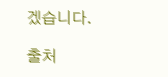겠습니다.

출처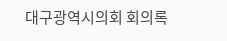대구광역시의회 회의록